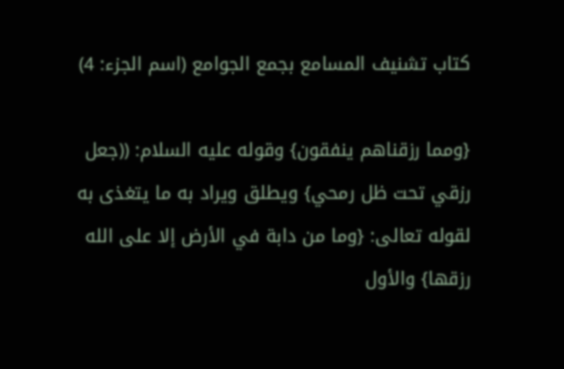كتاب تشنيف المسامع بجمع الجوامع (اسم الجزء: 4)

{ومما رزقناهم ينفقون} وقوله عليه السلام: ((جعل رزقي تحت ظل رمحي} ويطلق ويراد به ما يتغذى به لقوله تعالى: {وما من دابة في الأرض إلا على الله رزقها} والأول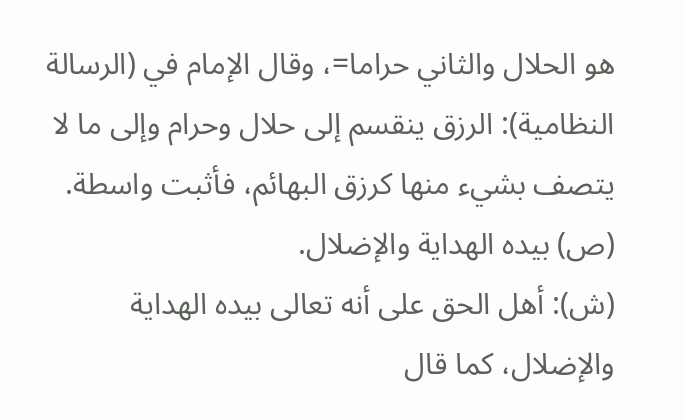هو الحلال والثاني حراما=، وقال الإمام في (الرسالة النظامية): الرزق ينقسم إلى حلال وحرام وإلى ما لا يتصف بشيء منها كرزق البهائم، فأثبت واسطة.
(ص) بيده الهداية والإضلال.
(ش): أهل الحق على أنه تعالى بيده الهداية والإضلال، كما قال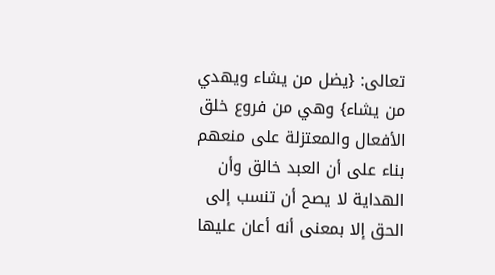تعالى: {يضل من يشاء ويهدي من يشاء} وهي من فروع خلق الأفعال والمعتزلة على منعهم بناء على أن العبد خالق وأن الهداية لا يصح أن تنسب إلى الحق إلا بمعنى أنه أعان عليها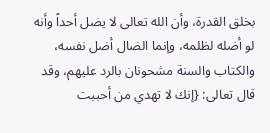بخلق القدرة، وأن الله تعالى لا يضل أحداً وأنه لو أضله لظلمه، وإنما الضال أضل نفسه، والكتاب والسنة مشحونان بالرد عليهم، وقد قال تعالى: {إنك لا تهدي من أحببت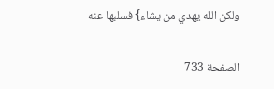ولكن الله يهدي من يشاء} فسلبها عنه

الصفحة 733